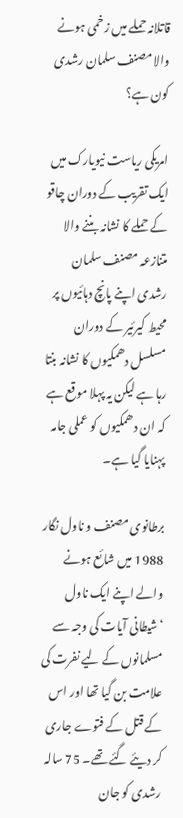قاتلانہ حملے میں زخمی ہونے والا مصنف سلمان رشدی کون ہے؟

امریکی ریاست نیویارک میں ایک تقریب کے دوران چاقو کے حملے کا نشانہ بننے والا متنازعہ مصنف سلمان رشدی اپنے پانچ دہائیوں پر محیط کیرئیر کے دوران مسلسل دھمکیوں کا نشانہ بنتا رہا ہے لیکن یہ پہلا موقع ہے کہ ان دھمکیوں کو عملی جامہ پہنایا گیا ہے۔

برطانوی مصنف و ناول نگار 1988 میں شائع ہونے والے اپنے ایک ناول ‘شیطانی آیات کی وجہ سے مسلمانوں کے لیے نفرت کی علامت بن گیا تھا اور اس کے قتل کے فتوے جاری کر دیئے گئے تھے۔ 75 سالہ رشدی کو جان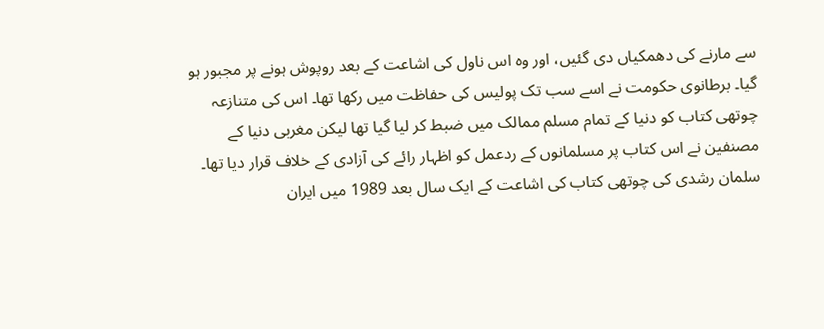سے مارنے کی دھمکیاں دی گئیں، اور وہ اس ناول کی اشاعت کے بعد روپوش ہونے پر مجبور ہو گیا۔ برطانوی حکومت نے اسے سب تک پولیس کی حفاظت میں رکھا تھا۔ اس کی متنازعہ چوتھی کتاب کو دنیا کے تمام مسلم ممالک میں ضبط کر لیا گیا تھا لیکن مغربی دنیا کے مصنفین نے اس کتاب پر مسلمانوں کے ردعمل کو اظہار رائے کی آزادی کے خلاف قرار دیا تھا۔ سلمان رشدی کی چوتھی کتاب کی اشاعت کے ایک سال بعد 1989 میں ایران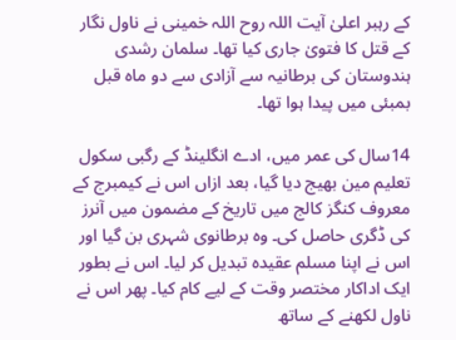کے رہبر اعلیٰ آیت اللہ روح اللہ خمینی نے ناول نگار کے قتل کا فتویٰ جاری کیا تھا۔ سلمان رشدی ہندوستان کی برطانیہ سے آزادی سے دو ماہ قبل بمبئی میں پیدا ہوا تھا۔

14سال کی عمر میں، ادے انگلینڈ کے رگبی سکول تعلیم مین بھیج دیا گیا، بعد ازاں اس نے کیمبرج کے معروف کنگز کالج میں تاریخ کے مضمون میں آنرز کی ڈگری حاصل کی۔ وہ برطانوی شہری بن گیا اور اس نے اپنا مسلم عقیدہ تبدیل کر لیا۔ اس نے بطور ایک اداکار مختصر وقت کے لیے کام کیا۔ پھر اس نے ناول لکھنے کے ساتھ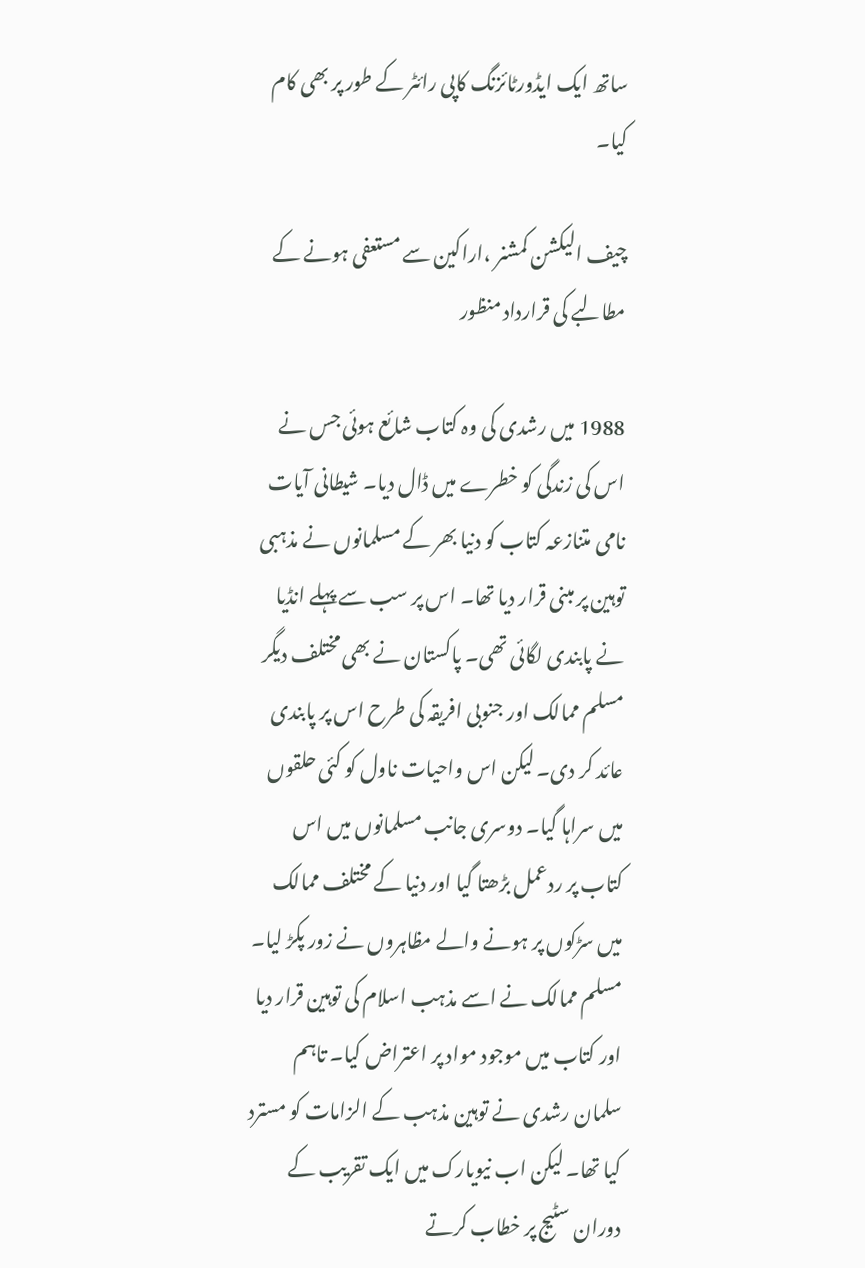ساتھ ایک ایڈورٹائزنگ کاپی رائٹر کے طور پر بھی کام کیا۔

چیف الیکشن کمشنر ،اراکین سے مستعفی ہونے کے مطالبے کی قرارداد منظور

1988 میں رشدی کی وہ کتاب شائع ہوئی جس نے اس کی زندگی کو خطرے میں ڈال دیا۔ شیطانی آیات نامی متنازعہ کتاب کو دنیا بھر کے مسلمانوں نے مذہبی توہین پر مبنی قرار دیا تھا۔ اس پر سب سے پہلے انڈیا نے پابندی لگائی تھی۔ پاکستان نے بھی مختلف دیگر مسلم ممالک اور جنوبی افریقہ کی طرح اس پر پابندی عائد کر دی۔ لیکن اس واحیات ناول کو کئی حلقوں میں سراہا گیا۔ دوسری جانب مسلمانوں میں اس کتاب پر ردعمل بڑھتا گیا اور دنیا کے مختلف ممالک میں سڑکوں پر ہونے والے مظاہروں نے زور پکڑ لیا۔ مسلم ممالک نے اسے مذہب اسلام کی توہین قرار دیا اور کتاب میں موجود مواد پر اعتراض کیا۔ تاہم سلمان رشدی نے توہین مذہب کے الزامات کو مسترد کیا تھا۔ لیکن اب نیویارک میں ایک تقریب کے دوران سٹیج پر خطاب کرتے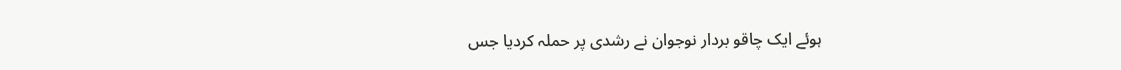ہوئے ایک چاقو بردار نوجوان نے رشدی پر حملہ کردیا جس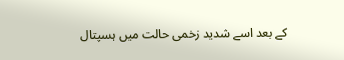کے بعد اسے شدید زخمی حالت میں ہسپتال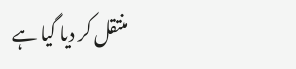منتقل کر دیا گیا ہے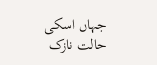جہاں اسکی حالت نازک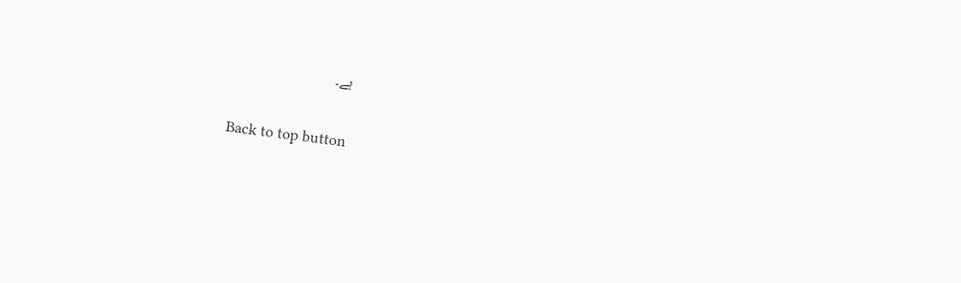ہے۔

Back to top button